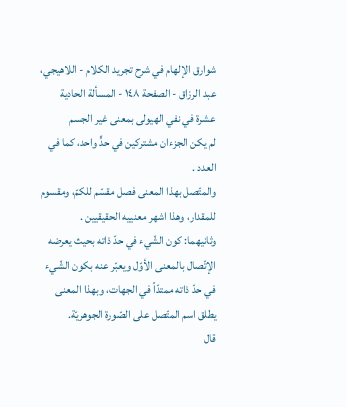شوارق الإلهام في شرح تجريد الكلام - اللاهيجي، عبد الرزاق - الصفحة ١٤٨ - المسألة الحادية عشرة في نفي الهيولى بمعنى غير الجسم
لم يكن الجزءان مشتركين في حدٍّ واحد، كما في العدد .
والمتّصل بهذا المعنى فصل مقسّم للكمّ، ومقسوم للمقدار، وهذا اشهر معنييه الحقيقيين .
وثانيهما: كون الشّيء في حدّ ذاته بحيث يعرضه الإتّصال بالمعنى الأوّل ويعبّر عنه بكون الشّيء في حدّ ذاته ممتدّاً في الجهات، وبهذا المعنى يطلق اسم المتّصل على الصّورة الجوهريّة.
قال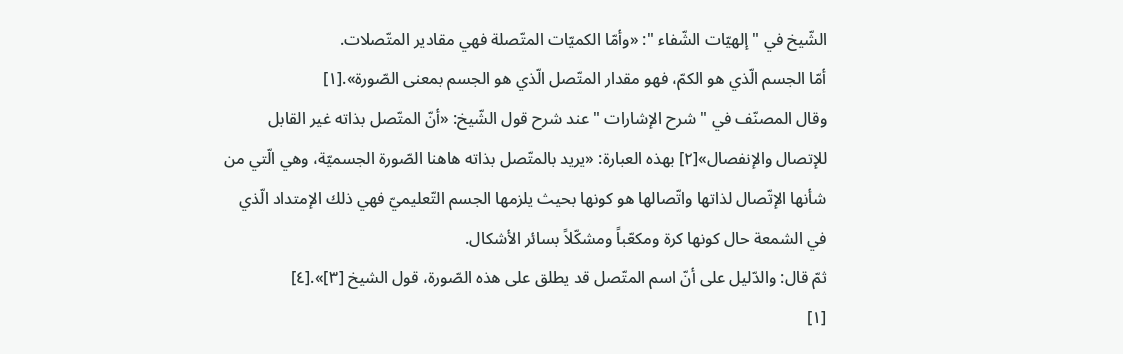الشّيخ في " إلهيّات الشّفاء ": «وأمّا الكميّات المتّصلة فهي مقادير المتّصلات.
أمّا الجسم الّذي هو الكمّ، فهو مقدار المتّصل الّذي هو الجسم بمعنى الصّورة».[١]
وقال المصنّف في " شرح الإشارات " عند شرح قول الشّيخ: «أنّ المتّصل بذاته غير القابل للإتصال والإنفصال»[٢] بهذه العبارة: «يريد بالمتّصل بذاته هاهنا الصّورة الجسميّة، وهي الّتي من شأنها الإتّصال لذاتها واتّصالها هو كونها بحيث يلزمها الجسم التّعليميّ فهي ذلك الإمتداد الّذي في الشمعة حال كونها كرة ومكعّباً ومشكّلاً بسائر الأشكال.
ثمّ قال: والدّليل على أنّ اسم المتّصل قد يطلق على هذه الصّورة، قول الشيخ [٣]».[٤]
[١]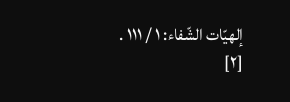إلهيّات الشّفاء: ١ / ١١١ .
[٢]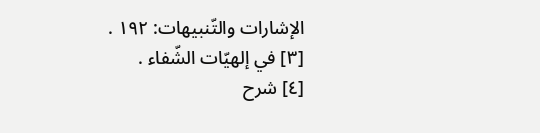الإشارات والتّنبيهات: ١٩٢ .
[٣] في إلهيّات الشّفاء .
[٤] شرح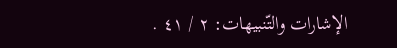الإشارات والتّنبيهات: ٢ / ٤١ .